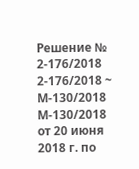Решение № 2-176/2018 2-176/2018 ~ М-130/2018 М-130/2018 от 20 июня 2018 г. по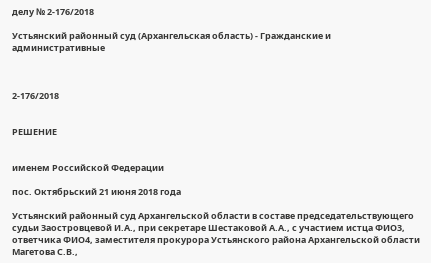делу № 2-176/2018

Устьянский районный суд (Архангельская область) - Гражданские и административные



2-176/2018


РЕШЕНИЕ


именем Российской Федерации

пос. Октябрьский 21 июня 2018 года

Устьянский районный суд Архангельской области в составе председательствующего судьи Заостровцевой И.А., при секретаре Шестаковой А.А., с участием истца ФИО3, ответчика ФИО4, заместителя прокурора Устьянского района Архангельской области Магетова С.В.,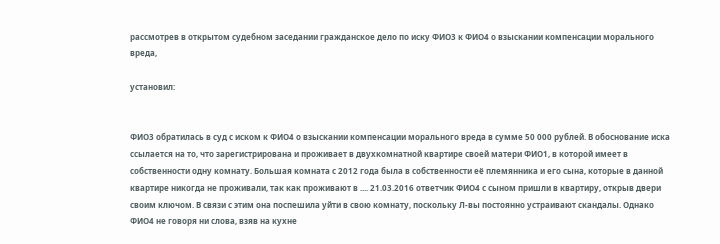рассмотрев в открытом судебном заседании гражданское дело по иску ФИО3 к ФИО4 о взыскании компенсации морального вреда,

установил:


ФИО3 обратилась в суд с иском к ФИО4 о взыскании компенсации морального вреда в сумме 50 000 рублей. В обоснование иска ссылается на то, что зарегистрирована и проживает в двухкомнатной квартире своей матери ФИО1, в которой имеет в собственности одну комнату. Большая комната с 2012 года была в собственности её племянника и его сына, которые в данной квартире никогда не проживали, так как проживают в .... 21.03.2016 ответчик ФИО4 с сыном пришли в квартиру, открыв двери своим ключом. В связи с этим она поспешила уйти в свою комнату, поскольку Л-вы постоянно устраивают скандалы. Однако ФИО4 не говоря ни слова, взяв на кухне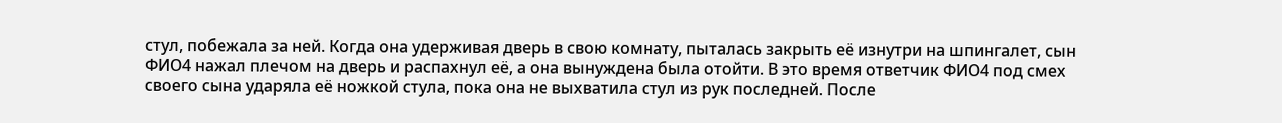стул, побежала за ней. Когда она удерживая дверь в свою комнату, пыталась закрыть её изнутри на шпингалет, сын ФИО4 нажал плечом на дверь и распахнул её, а она вынуждена была отойти. В это время ответчик ФИО4 под смех своего сына ударяла её ножкой стула, пока она не выхватила стул из рук последней. После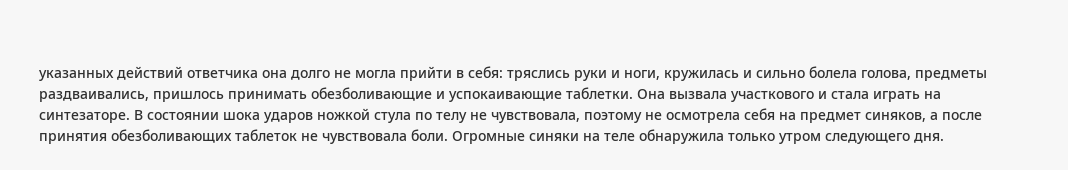указанных действий ответчика она долго не могла прийти в себя: тряслись руки и ноги, кружилась и сильно болела голова, предметы раздваивались, пришлось принимать обезболивающие и успокаивающие таблетки. Она вызвала участкового и стала играть на синтезаторе. В состоянии шока ударов ножкой стула по телу не чувствовала, поэтому не осмотрела себя на предмет синяков, а после принятия обезболивающих таблеток не чувствовала боли. Огромные синяки на теле обнаружила только утром следующего дня.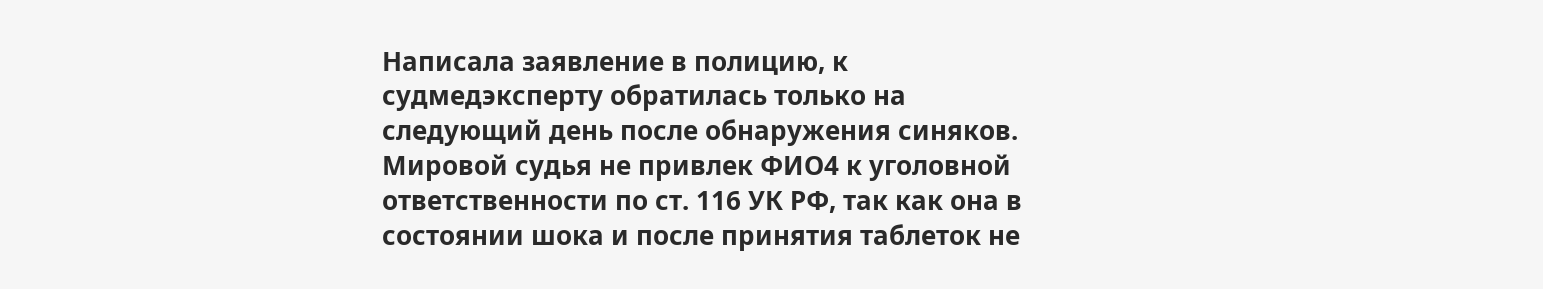Написала заявление в полицию, к судмедэксперту обратилась только на следующий день после обнаружения синяков. Мировой судья не привлек ФИО4 к уголовной ответственности по ст. 116 УК РФ, так как она в состоянии шока и после принятия таблеток не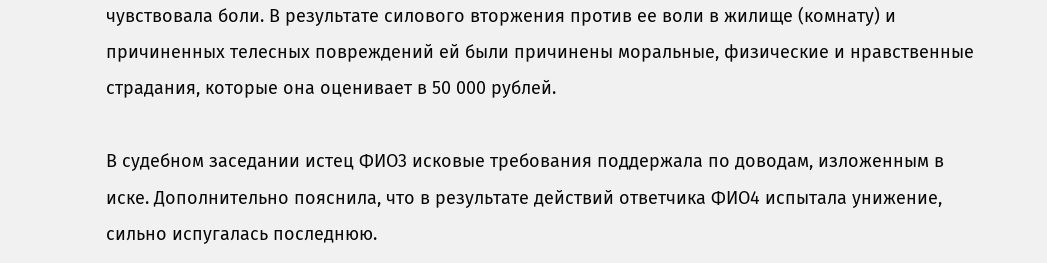чувствовала боли. В результате силового вторжения против ее воли в жилище (комнату) и причиненных телесных повреждений ей были причинены моральные, физические и нравственные страдания, которые она оценивает в 50 000 рублей.

В судебном заседании истец ФИО3 исковые требования поддержала по доводам, изложенным в иске. Дополнительно пояснила, что в результате действий ответчика ФИО4 испытала унижение, сильно испугалась последнюю.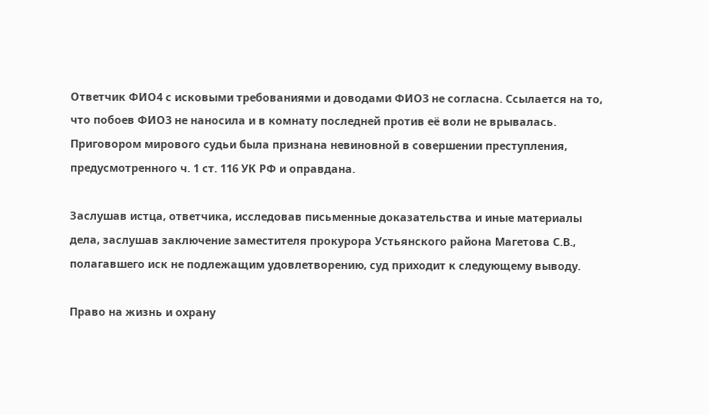Ответчик ФИО4 с исковыми требованиями и доводами ФИО3 не согласна. Ссылается на то, что побоев ФИО3 не наносила и в комнату последней против её воли не врывалась. Приговором мирового судьи была признана невиновной в совершении преступления, предусмотренного ч. 1 ст. 116 УК РФ и оправдана.

Заслушав истца, ответчика, исследовав письменные доказательства и иные материалы дела, заслушав заключение заместителя прокурора Устьянского района Магетова С.В., полагавшего иск не подлежащим удовлетворению, суд приходит к следующему выводу.

Право на жизнь и охрану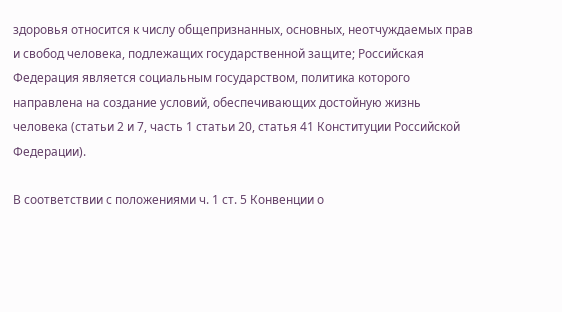здоровья относится к числу общепризнанных, основных, неотчуждаемых прав и свобод человека, подлежащих государственной защите; Российская Федерация является социальным государством, политика которого направлена на создание условий, обеспечивающих достойную жизнь человека (статьи 2 и 7, часть 1 статьи 20, статья 41 Конституции Российской Федерации).

В соответствии с положениями ч. 1 ст. 5 Конвенции о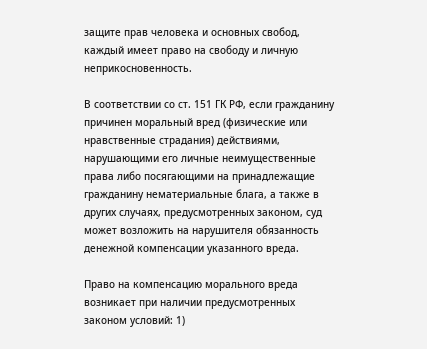защите прав человека и основных свобод, каждый имеет право на свободу и личную неприкосновенность.

В соответствии со ст. 151 ГК РФ, если гражданину причинен моральный вред (физические или нравственные страдания) действиями, нарушающими его личные неимущественные права либо посягающими на принадлежащие гражданину нематериальные блага, а также в других случаях, предусмотренных законом, суд может возложить на нарушителя обязанность денежной компенсации указанного вреда.

Право на компенсацию морального вреда возникает при наличии предусмотренных законом условий: 1)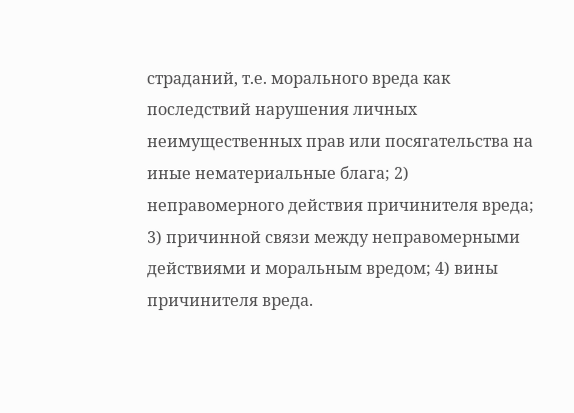страданий, т.е. морального вреда как последствий нарушения личных неимущественных прав или посягательства на иные нематериальные блага; 2) неправомерного действия причинителя вреда; 3) причинной связи между неправомерными действиями и моральным вредом; 4) вины причинителя вреда.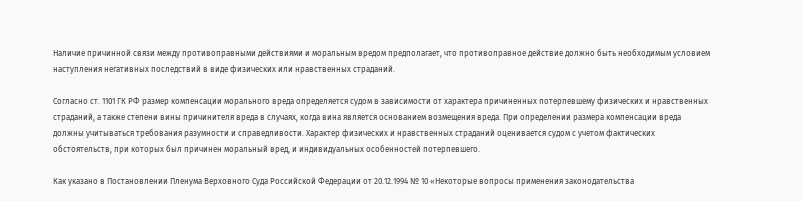Наличие причинной связи между противоправными действиями и моральным вредом предполагает, что противоправное действие должно быть необходимым условием наступления негативных последствий в виде физических или нравственных страданий.

Согласно ст. 1101 ГК РФ размер компенсации морального вреда определяется судом в зависимости от характера причиненных потерпевшему физических и нравственных страданий, а также степени вины причинителя вреда в случаях, когда вина является основанием возмещения вреда. При определении размера компенсации вреда должны учитываться требования разумности и справедливости. Характер физических и нравственных страданий оценивается судом с учетом фактических обстоятельств, при которых был причинен моральный вред, и индивидуальных особенностей потерпевшего.

Как указано в Постановлении Пленума Верховного Суда Российской Федерации от 20.12.1994 № 10 «Некоторые вопросы применения законодательства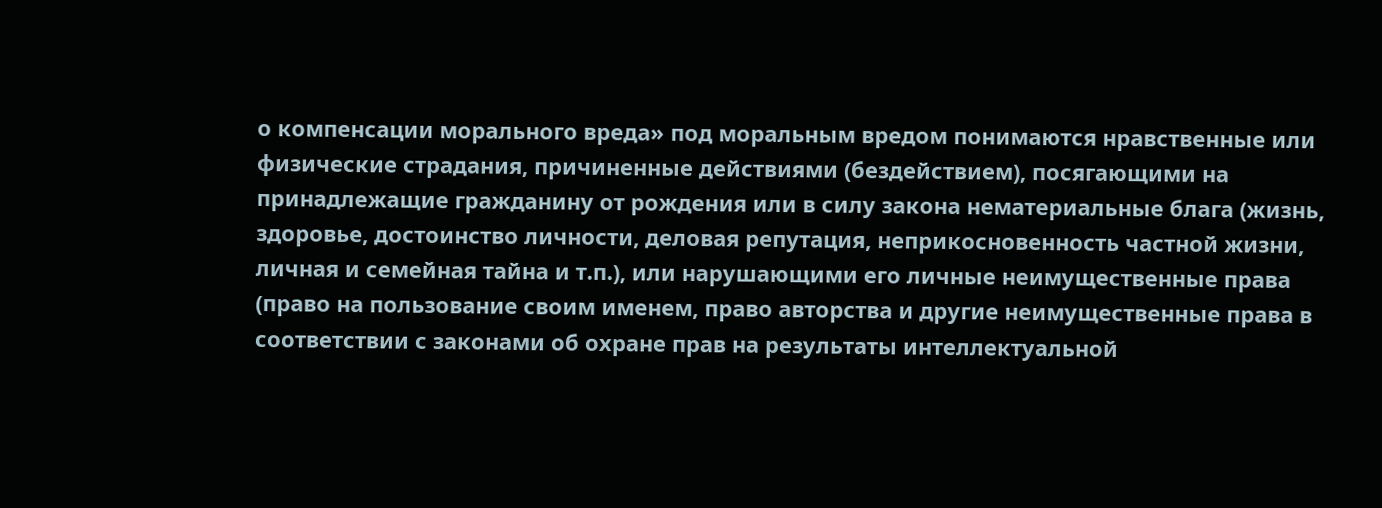о компенсации морального вреда» под моральным вредом понимаются нравственные или физические страдания, причиненные действиями (бездействием), посягающими на принадлежащие гражданину от рождения или в силу закона нематериальные блага (жизнь, здоровье, достоинство личности, деловая репутация, неприкосновенность частной жизни, личная и семейная тайна и т.п.), или нарушающими его личные неимущественные права (право на пользование своим именем, право авторства и другие неимущественные права в соответствии с законами об охране прав на результаты интеллектуальной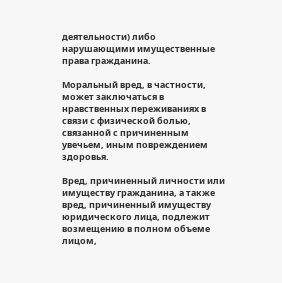деятельности) либо нарушающими имущественные права гражданина.

Моральный вред, в частности, может заключаться в нравственных переживаниях в связи с физической болью, связанной с причиненным увечьем, иным повреждением здоровья.

Вред, причиненный личности или имуществу гражданина, а также вред, причиненный имуществу юридического лица, подлежит возмещению в полном объеме лицом,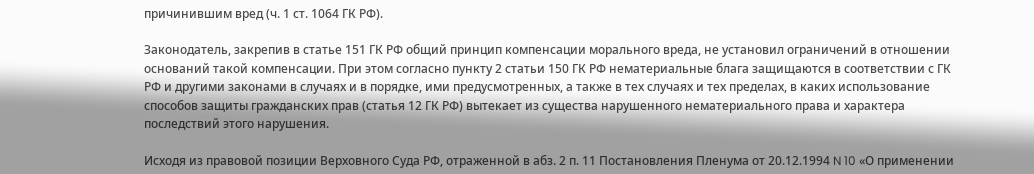причинившим вред (ч. 1 ст. 1064 ГК РФ).

Законодатель, закрепив в статье 151 ГК РФ общий принцип компенсации морального вреда, не установил ограничений в отношении оснований такой компенсации. При этом согласно пункту 2 статьи 150 ГК РФ нематериальные блага защищаются в соответствии с ГК РФ и другими законами в случаях и в порядке, ими предусмотренных, а также в тех случаях и тех пределах, в каких использование способов защиты гражданских прав (статья 12 ГК РФ) вытекает из существа нарушенного нематериального права и характера последствий этого нарушения.

Исходя из правовой позиции Верховного Суда РФ, отраженной в абз. 2 п. 11 Постановления Пленума от 20.12.1994 N 10 «О применении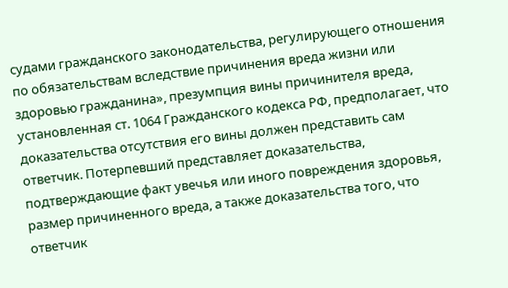судами гражданского законодательства, регулирующего отношения по обязательствам вследствие причинения вреда жизни или здоровью гражданина», презумпция вины причинителя вреда, установленная ст. 1064 Гражданского кодекса РФ, предполагает, что доказательства отсутствия его вины должен представить сам ответчик. Потерпевший представляет доказательства, подтверждающие факт увечья или иного повреждения здоровья, размер причиненного вреда, а также доказательства того, что ответчик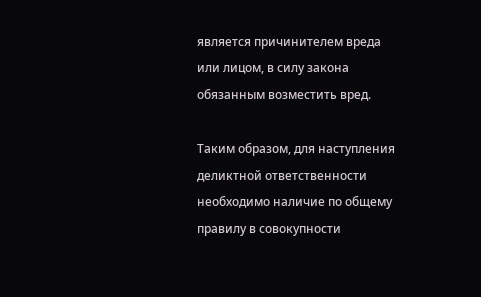является причинителем вреда или лицом, в силу закона обязанным возместить вред.

Таким образом, для наступления деликтной ответственности необходимо наличие по общему правилу в совокупности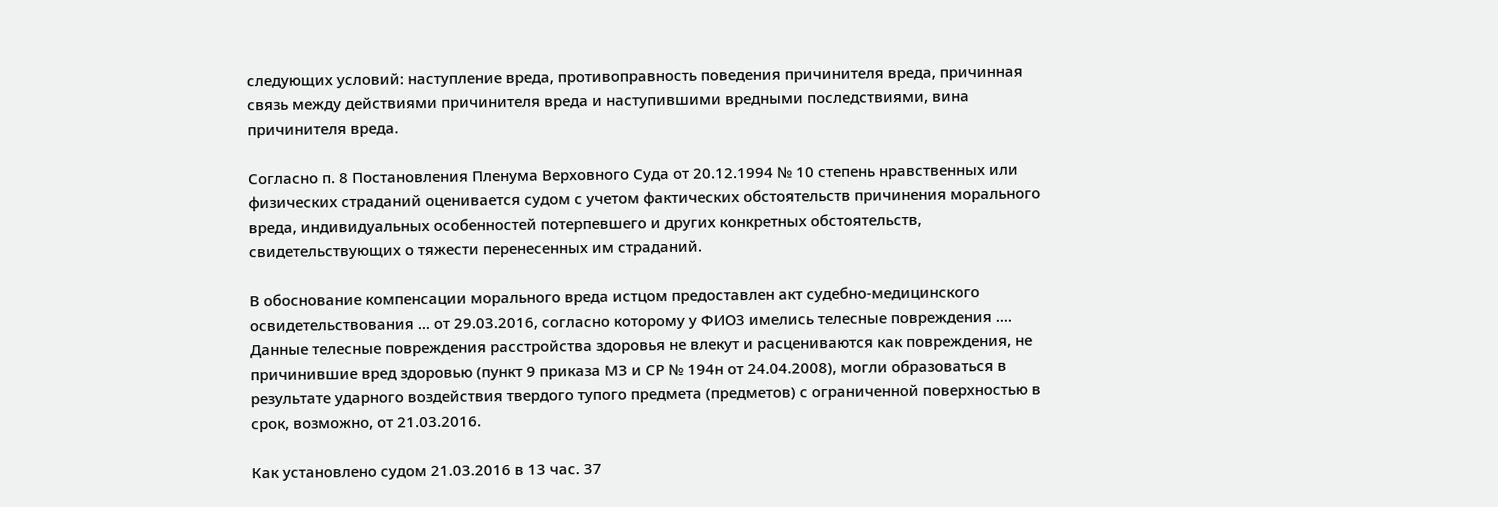следующих условий: наступление вреда, противоправность поведения причинителя вреда, причинная связь между действиями причинителя вреда и наступившими вредными последствиями, вина причинителя вреда.

Согласно п. 8 Постановления Пленума Верховного Суда от 20.12.1994 № 10 степень нравственных или физических страданий оценивается судом с учетом фактических обстоятельств причинения морального вреда, индивидуальных особенностей потерпевшего и других конкретных обстоятельств, свидетельствующих о тяжести перенесенных им страданий.

В обоснование компенсации морального вреда истцом предоставлен акт судебно-медицинского освидетельствования ... от 29.03.2016, согласно которому у ФИО3 имелись телесные повреждения .... Данные телесные повреждения расстройства здоровья не влекут и расцениваются как повреждения, не причинившие вред здоровью (пункт 9 приказа МЗ и СР № 194н от 24.04.2008), могли образоваться в результате ударного воздействия твердого тупого предмета (предметов) с ограниченной поверхностью в срок, возможно, от 21.03.2016.

Как установлено судом 21.03.2016 в 13 час. 37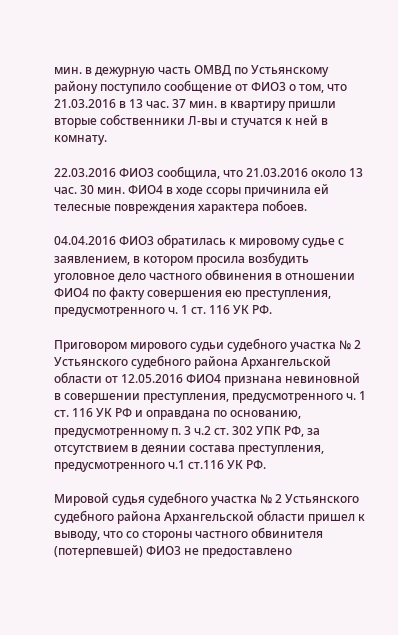мин. в дежурную часть ОМВД по Устьянскому району поступило сообщение от ФИО3 о том, что 21.03.2016 в 13 час. 37 мин. в квартиру пришли вторые собственники Л-вы и стучатся к ней в комнату.

22.03.2016 ФИО3 сообщила, что 21.03.2016 около 13 час. 30 мин. ФИО4 в ходе ссоры причинила ей телесные повреждения характера побоев.

04.04.2016 ФИО3 обратилась к мировому судье с заявлением, в котором просила возбудить уголовное дело частного обвинения в отношении ФИО4 по факту совершения ею преступления, предусмотренного ч. 1 ст. 116 УК РФ.

Приговором мирового судьи судебного участка № 2 Устьянского судебного района Архангельской области от 12.05.2016 ФИО4 признана невиновной в совершении преступления, предусмотренного ч. 1 ст. 116 УК РФ и оправдана по основанию, предусмотренному п. 3 ч.2 ст. 302 УПК РФ, за отсутствием в деянии состава преступления, предусмотренного ч.1 ст.116 УК РФ.

Мировой судья судебного участка № 2 Устьянского судебного района Архангельской области пришел к выводу, что со стороны частного обвинителя (потерпевшей) ФИО3 не предоставлено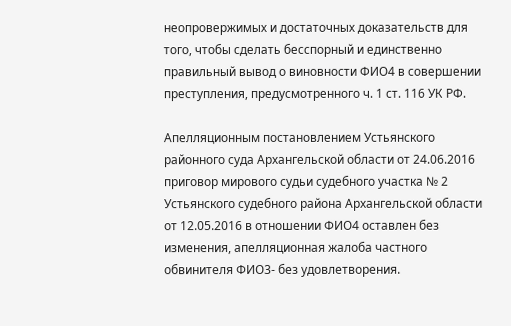неопровержимых и достаточных доказательств для того, чтобы сделать бесспорный и единственно правильный вывод о виновности ФИО4 в совершении преступления, предусмотренного ч. 1 ст. 116 УК РФ.

Апелляционным постановлением Устьянского районного суда Архангельской области от 24.06.2016 приговор мирового судьи судебного участка № 2 Устьянского судебного района Архангельской области от 12.05.2016 в отношении ФИО4 оставлен без изменения, апелляционная жалоба частного обвинителя ФИО3- без удовлетворения.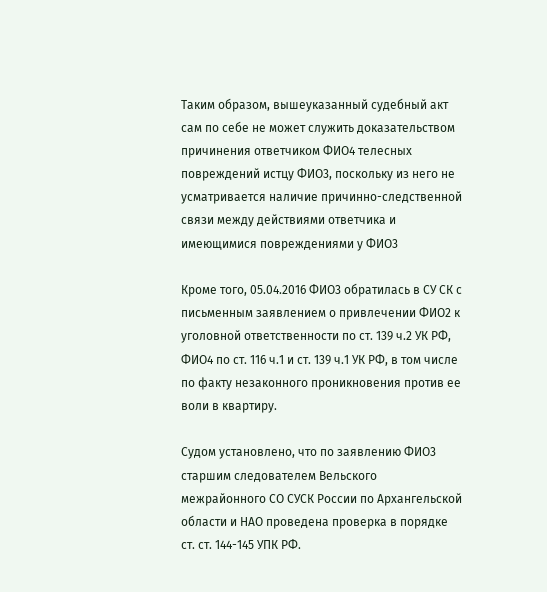Таким образом, вышеуказанный судебный акт сам по себе не может служить доказательством причинения ответчиком ФИО4 телесных повреждений истцу ФИО3, поскольку из него не усматривается наличие причинно-следственной связи между действиями ответчика и имеющимися повреждениями у ФИО3

Кроме того, 05.04.2016 ФИО3 обратилась в СУ СК с письменным заявлением о привлечении ФИО2 к уголовной ответственности по ст. 139 ч.2 УК РФ, ФИО4 по ст. 116 ч.1 и ст. 139 ч.1 УК РФ, в том числе по факту незаконного проникновения против ее воли в квартиру.

Судом установлено, что по заявлению ФИО3 старшим следователем Вельского межрайонного СО СУСК России по Архангельской области и НАО проведена проверка в порядке ст. ст. 144-145 УПК РФ.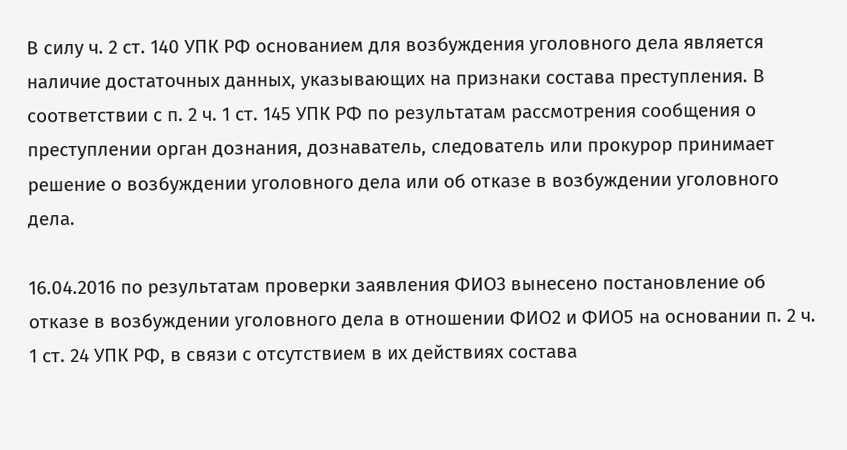В силу ч. 2 ст. 140 УПК РФ основанием для возбуждения уголовного дела является наличие достаточных данных, указывающих на признаки состава преступления. В соответствии с п. 2 ч. 1 ст. 145 УПК РФ по результатам рассмотрения сообщения о преступлении орган дознания, дознаватель, следователь или прокурор принимает решение о возбуждении уголовного дела или об отказе в возбуждении уголовного дела.

16.04.2016 по результатам проверки заявления ФИО3 вынесено постановление об отказе в возбуждении уголовного дела в отношении ФИО2 и ФИО5 на основании п. 2 ч. 1 ст. 24 УПК РФ, в связи с отсутствием в их действиях состава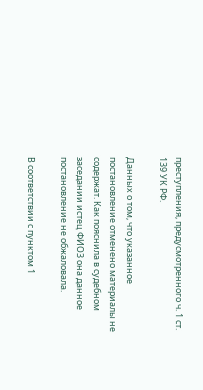преступления, предусмотренного ч. 1 ст. 139 УК РФ.

Данных о том, что указанное постановление отменено материалы не содержат. Как пояснила в судебном заседании истец ФИО3 она данное постановление не обжаловала.

В соответствии с пунктом 1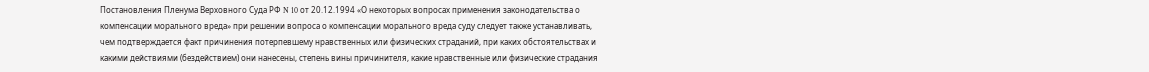Постановления Пленума Верховного Суда РФ N 10 от 20.12.1994 «О некоторых вопросах применения законодательства о компенсации морального вреда» при решении вопроса о компенсации морального вреда суду следует также устанавливать, чем подтверждается факт причинения потерпевшему нравственных или физических страданий, при каких обстоятельствах и какими действиями (бездействием) они нанесены, степень вины причинителя, какие нравственные или физические страдания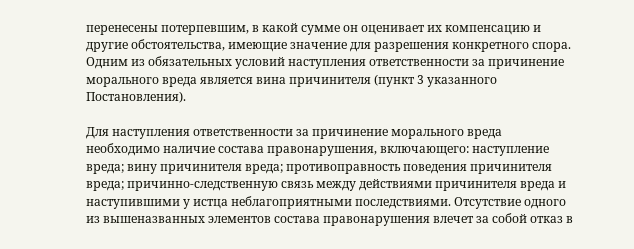перенесены потерпевшим, в какой сумме он оценивает их компенсацию и другие обстоятельства, имеющие значение для разрешения конкретного спора. Одним из обязательных условий наступления ответственности за причинение морального вреда является вина причинителя (пункт 3 указанного Постановления).

Для наступления ответственности за причинение морального вреда необходимо наличие состава правонарушения, включающего: наступление вреда; вину причинителя вреда; противоправность поведения причинителя вреда; причинно-следственную связь между действиями причинителя вреда и наступившими у истца неблагоприятными последствиями. Отсутствие одного из вышеназванных элементов состава правонарушения влечет за собой отказ в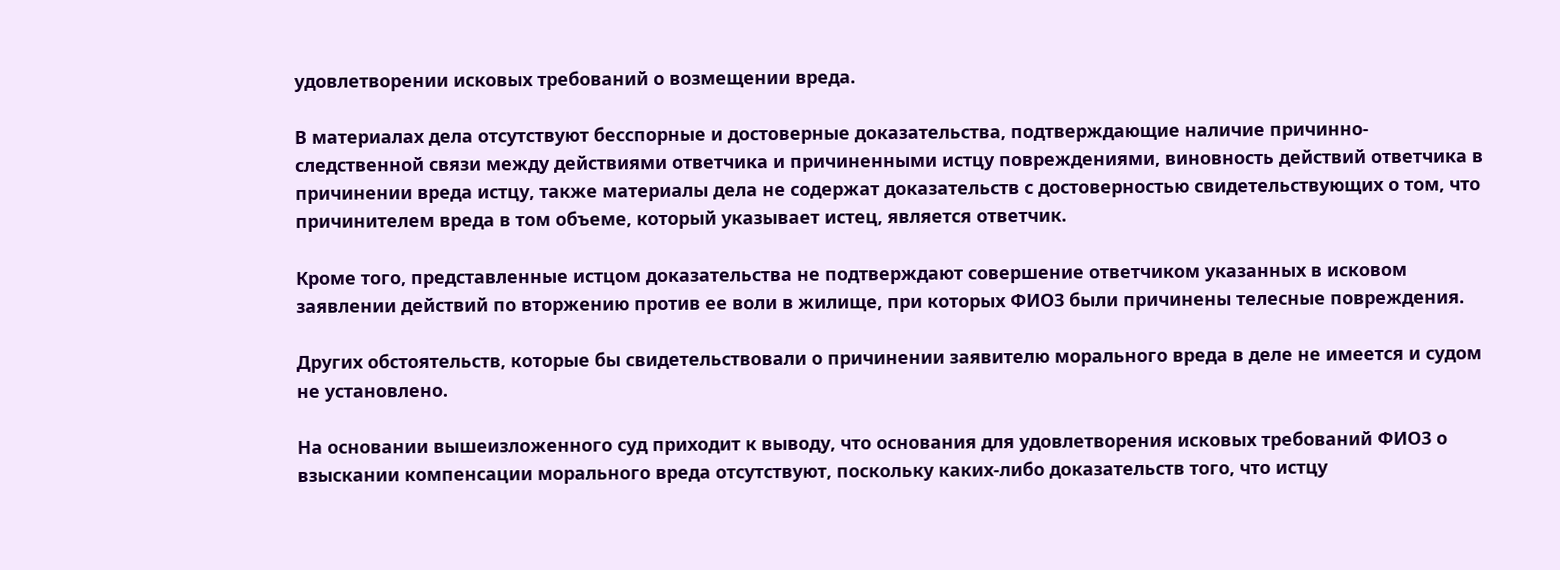удовлетворении исковых требований о возмещении вреда.

В материалах дела отсутствуют бесспорные и достоверные доказательства, подтверждающие наличие причинно-следственной связи между действиями ответчика и причиненными истцу повреждениями, виновность действий ответчика в причинении вреда истцу, также материалы дела не содержат доказательств с достоверностью свидетельствующих о том, что причинителем вреда в том объеме, который указывает истец, является ответчик.

Кроме того, представленные истцом доказательства не подтверждают совершение ответчиком указанных в исковом заявлении действий по вторжению против ее воли в жилище, при которых ФИО3 были причинены телесные повреждения.

Других обстоятельств, которые бы свидетельствовали о причинении заявителю морального вреда в деле не имеется и судом не установлено.

На основании вышеизложенного суд приходит к выводу, что основания для удовлетворения исковых требований ФИО3 о взыскании компенсации морального вреда отсутствуют, поскольку каких-либо доказательств того, что истцу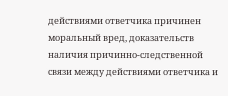действиями ответчика причинен моральный вред, доказательств наличия причинно-следственной связи между действиями ответчика и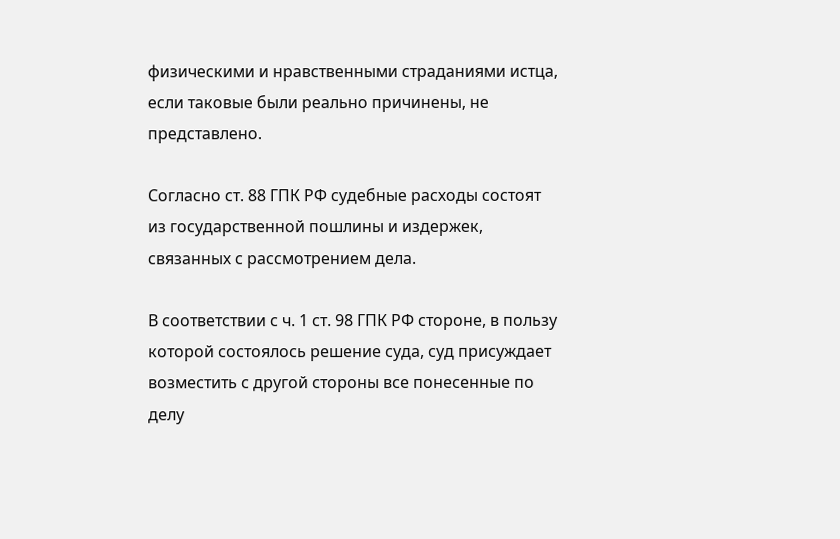физическими и нравственными страданиями истца, если таковые были реально причинены, не представлено.

Согласно ст. 88 ГПК РФ судебные расходы состоят из государственной пошлины и издержек, связанных с рассмотрением дела.

В соответствии с ч. 1 ст. 98 ГПК РФ стороне, в пользу которой состоялось решение суда, суд присуждает возместить с другой стороны все понесенные по делу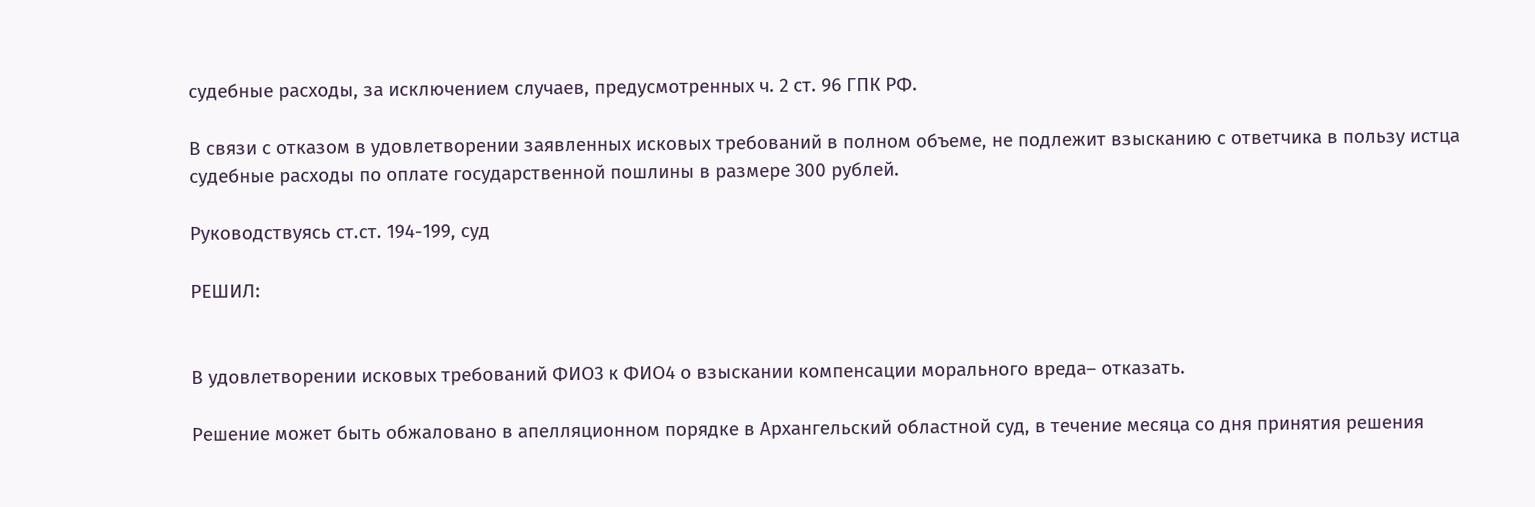судебные расходы, за исключением случаев, предусмотренных ч. 2 ст. 96 ГПК РФ.

В связи с отказом в удовлетворении заявленных исковых требований в полном объеме, не подлежит взысканию с ответчика в пользу истца судебные расходы по оплате государственной пошлины в размере 300 рублей.

Руководствуясь ст.ст. 194-199, суд

РЕШИЛ:


В удовлетворении исковых требований ФИО3 к ФИО4 о взыскании компенсации морального вреда– отказать.

Решение может быть обжаловано в апелляционном порядке в Архангельский областной суд, в течение месяца со дня принятия решения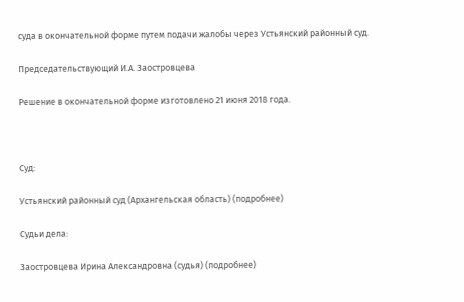суда в окончательной форме путем подачи жалобы через Устьянский районный суд.

Председательствующий И.А. Заостровцева

Решение в окончательной форме изготовлено 21 июня 2018 года.



Суд:

Устьянский районный суд (Архангельская область) (подробнее)

Судьи дела:

Заостровцева Ирина Александровна (судья) (подробнее)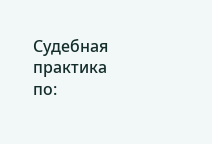Судебная практика по: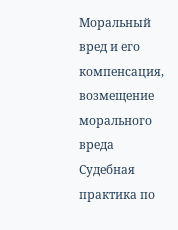Моральный вред и его компенсация, возмещение морального вреда
Судебная практика по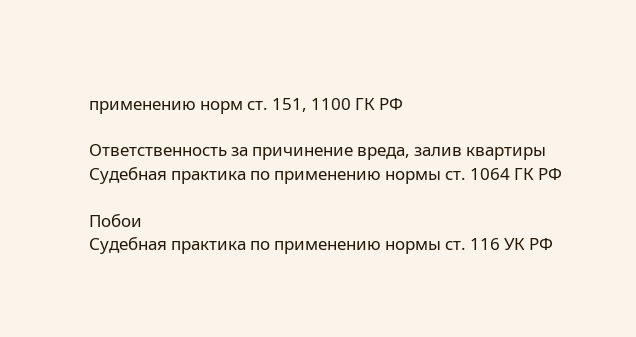применению норм ст. 151, 1100 ГК РФ

Ответственность за причинение вреда, залив квартиры
Судебная практика по применению нормы ст. 1064 ГК РФ

Побои
Судебная практика по применению нормы ст. 116 УК РФ